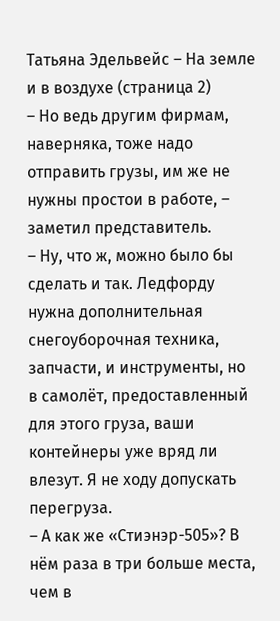Татьяна Эдельвейс – На земле и в воздухе (страница 2)
– Но ведь другим фирмам, наверняка, тоже надо отправить грузы, им же не нужны простои в работе, – заметил представитель.
– Ну, что ж, можно было бы сделать и так. Ледфорду нужна дополнительная снегоуборочная техника, запчасти, и инструменты, но в самолёт, предоставленный для этого груза, ваши контейнеры уже вряд ли влезут. Я не ходу допускать перегруза.
– А как же «Стиэнэр-505»? В нём раза в три больше места, чем в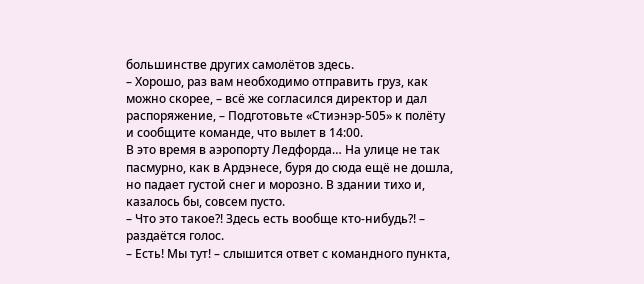большинстве других самолётов здесь.
– Хорошо, раз вам необходимо отправить груз, как можно скорее, – всё же согласился директор и дал распоряжение, – Подготовьте «Стиэнэр-505» к полёту и сообщите команде, что вылет в 14:00.
В это время в аэропорту Ледфорда… На улице не так пасмурно, как в Ардэнесе, буря до сюда ещё не дошла, но падает густой снег и морозно. В здании тихо и, казалось бы, совсем пусто.
– Что это такое?! Здесь есть вообще кто-нибудь?! – раздаётся голос.
– Есть! Мы тут! – слышится ответ с командного пункта,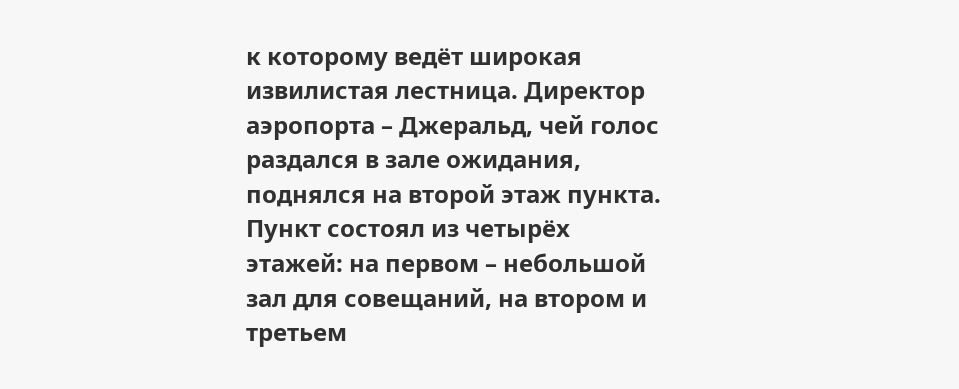к которому ведёт широкая извилистая лестница. Директор аэропорта – Джеральд, чей голос раздался в зале ожидания, поднялся на второй этаж пункта. Пункт состоял из четырёх этажей: на первом – небольшой зал для совещаний, на втором и третьем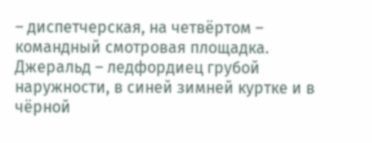– диспетчерская, на четвёртом – командный смотровая площадка. Джеральд – ледфордиец грубой наружности, в синей зимней куртке и в чёрной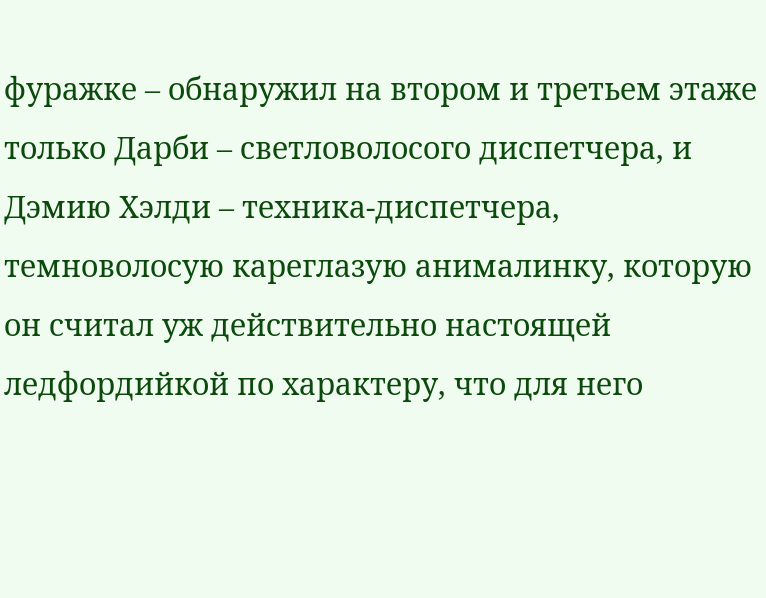фуражке – обнаружил на втором и третьем этаже только Дарби – светловолосого диспетчера, и Дэмию Хэлди – техника-диспетчера, темноволосую кареглазую анималинку, которую он считал уж действительно настоящей ледфордийкой по характеру, что для него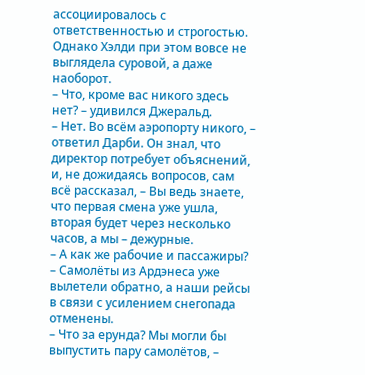ассоциировалось с ответственностью и строгостью. Однако Хэлди при этом вовсе не выглядела суровой, а даже наоборот.
– Что, кроме вас никого здесь нет? – удивился Джеральд.
– Нет. Во всём аэропорту никого, – ответил Дарби. Он знал, что директор потребует объяснений, и, не дожидаясь вопросов, сам всё рассказал, – Вы ведь знаете, что первая смена уже ушла, вторая будет через несколько часов, а мы – дежурные.
– А как же рабочие и пассажиры?
– Самолёты из Ардэнеса уже вылетели обратно, а наши рейсы в связи с усилением снегопада отменены.
– Что за ерунда? Мы могли бы выпустить пару самолётов, –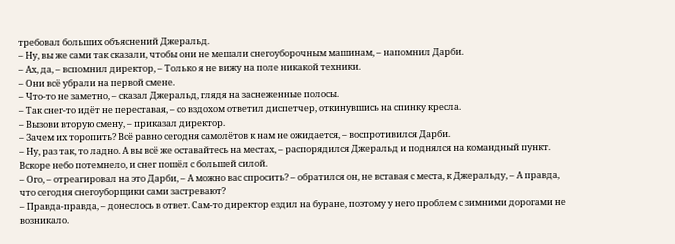требовал больших объяснений Джеральд.
– Ну, вы же сами так сказали, чтобы они не мешали снегоуборочным машинам, – напомнил Дарби.
– Ах, да, – вспомнил директор, – Только я не вижу на поле никакой техники.
– Они всё убрали на первой смене.
– Что-то не заметно, – сказал Джеральд, глядя на заснеженные полосы.
– Так снег-то идёт не переставая, – со вздохом ответил диспетчер, откинувшись на спинку кресла.
– Вызови вторую смену, – приказал директор.
– Зачем их торопить? Всё равно сегодня самолётов к нам не ожидается, – воспротивился Дарби.
– Ну, раз так, то ладно. А вы всё же оставайтесь на местах, – распорядился Джеральд и поднялся на командный пункт.
Вскоре небо потемнело, и снег пошёл с большей силой.
– Ого, – отреагировал на это Дарби, – А можно вас спросить? – обратился он, не вставая с места, к Джеральду, – А правда, что сегодня снегоуборщики сами застревают?
– Правда-правда, – донеслось в ответ. Сам-то директор ездил на буране, поэтому у него проблем с зимними дорогами не возникало.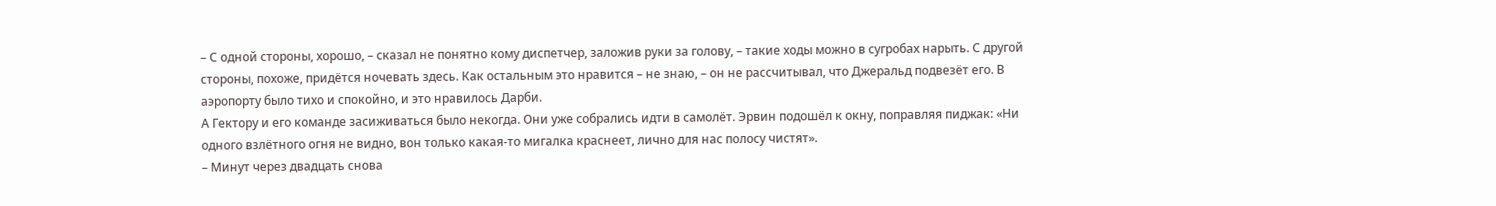– С одной стороны, хорошо, – сказал не понятно кому диспетчер, заложив руки за голову, – такие ходы можно в сугробах нарыть. С другой стороны, похоже, придётся ночевать здесь. Как остальным это нравится – не знаю, – он не рассчитывал, что Джеральд подвезёт его. В аэропорту было тихо и спокойно, и это нравилось Дарби.
А Гектору и его команде засиживаться было некогда. Они уже собрались идти в самолёт. Эрвин подошёл к окну, поправляя пиджак: «Ни одного взлётного огня не видно, вон только какая-то мигалка краснеет, лично для нас полосу чистят».
– Минут через двадцать снова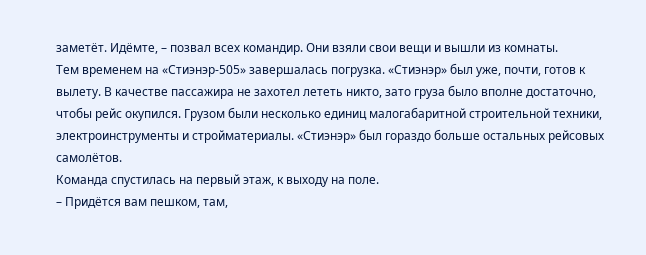заметёт. Идёмте, – позвал всех командир. Они взяли свои вещи и вышли из комнаты.
Тем временем на «Стиэнэр-505» завершалась погрузка. «Стиэнэр» был уже, почти, готов к вылету. В качестве пассажира не захотел лететь никто, зато груза было вполне достаточно, чтобы рейс окупился. Грузом были несколько единиц малогабаритной строительной техники, электроинструменты и стройматериалы. «Стиэнэр» был гораздо больше остальных рейсовых самолётов.
Команда спустилась на первый этаж, к выходу на поле.
– Придётся вам пешком, там,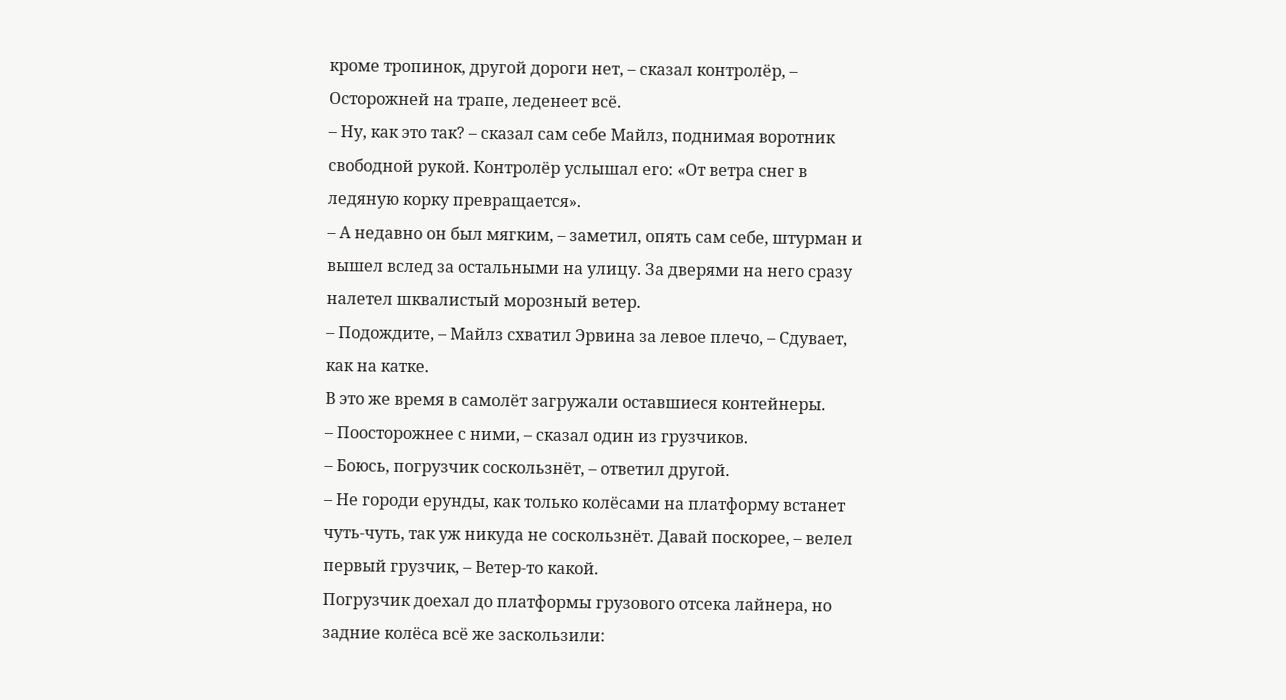кроме тропинок, другой дороги нет, – сказал контролёр, – Осторожней на трапе, леденеет всё.
– Ну, как это так? – сказал сам себе Майлз, поднимая воротник свободной рукой. Контролёр услышал его: «От ветра снег в ледяную корку превращается».
– А недавно он был мягким, – заметил, опять сам себе, штурман и вышел вслед за остальными на улицу. За дверями на него сразу налетел шквалистый морозный ветер.
– Подождите, – Майлз схватил Эрвина за левое плечо, – Сдувает, как на катке.
В это же время в самолёт загружали оставшиеся контейнеры.
– Поосторожнее с ними, – сказал один из грузчиков.
– Боюсь, погрузчик соскользнёт, – ответил другой.
– Не городи ерунды, как только колёсами на платформу встанет чуть-чуть, так уж никуда не соскользнёт. Давай поскорее, – велел первый грузчик, – Ветер-то какой.
Погрузчик доехал до платформы грузового отсека лайнера, но задние колёса всё же заскользили: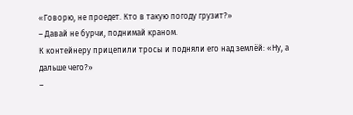«Говорю, не проедет. Кто в такую погоду грузит?»
– Давай не бурчи, поднимай краном.
К контейнеру прицепили тросы и подняли его над землёй: «Ну, а дальше чего?»
–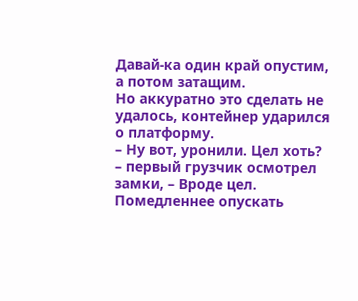Давай-ка один край опустим, а потом затащим.
Но аккуратно это сделать не удалось, контейнер ударился о платформу.
– Ну вот, уронили. Цел хоть? – первый грузчик осмотрел замки, – Вроде цел. Помедленнее опускать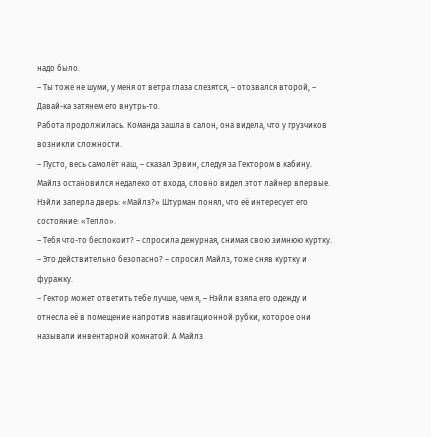надо было.
– Ты тоже не шуми, у меня от ветра глаза слезятся, – отозвался второй, – Давай-ка затянем его внутрь-то.
Работа продолжилась. Команда зашла в салон, она видела, что у грузчиков возникли сложности.
– Пусто, весь самолёт наш, – сказал Эрвин, следуя за Гектором в кабину. Майлз остановился недалеко от входа, словно видел этот лайнер впервые. Нэйли заперла дверь: «Майлз?» Штурман понял, что её интересует его состояние: «Тепло».
– Тебя что-то беспокоит? – спросила дежурная, снимая свою зимнюю куртку.
– Это действительно безопасно? – спросил Майлз, тоже сняв куртку и фуражку.
– Гектор может ответить тебе лучше, чем я, – Нэйли взяла его одежду и отнесла её в помещение напротив навигационной рубки, которое они называли инвентарной комнатой. А Майлз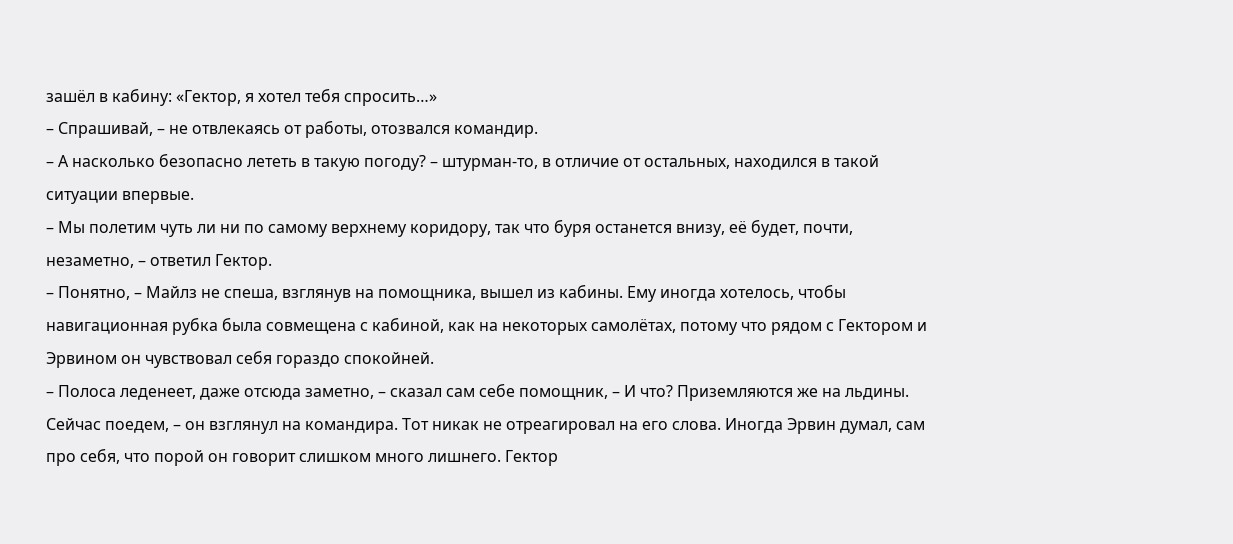зашёл в кабину: «Гектор, я хотел тебя спросить…»
– Спрашивай, – не отвлекаясь от работы, отозвался командир.
– А насколько безопасно лететь в такую погоду? – штурман-то, в отличие от остальных, находился в такой ситуации впервые.
– Мы полетим чуть ли ни по самому верхнему коридору, так что буря останется внизу, её будет, почти, незаметно, – ответил Гектор.
– Понятно, – Майлз не спеша, взглянув на помощника, вышел из кабины. Ему иногда хотелось, чтобы навигационная рубка была совмещена с кабиной, как на некоторых самолётах, потому что рядом с Гектором и Эрвином он чувствовал себя гораздо спокойней.
– Полоса леденеет, даже отсюда заметно, – сказал сам себе помощник, – И что? Приземляются же на льдины. Сейчас поедем, – он взглянул на командира. Тот никак не отреагировал на его слова. Иногда Эрвин думал, сам про себя, что порой он говорит слишком много лишнего. Гектор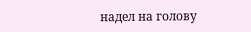надел на голову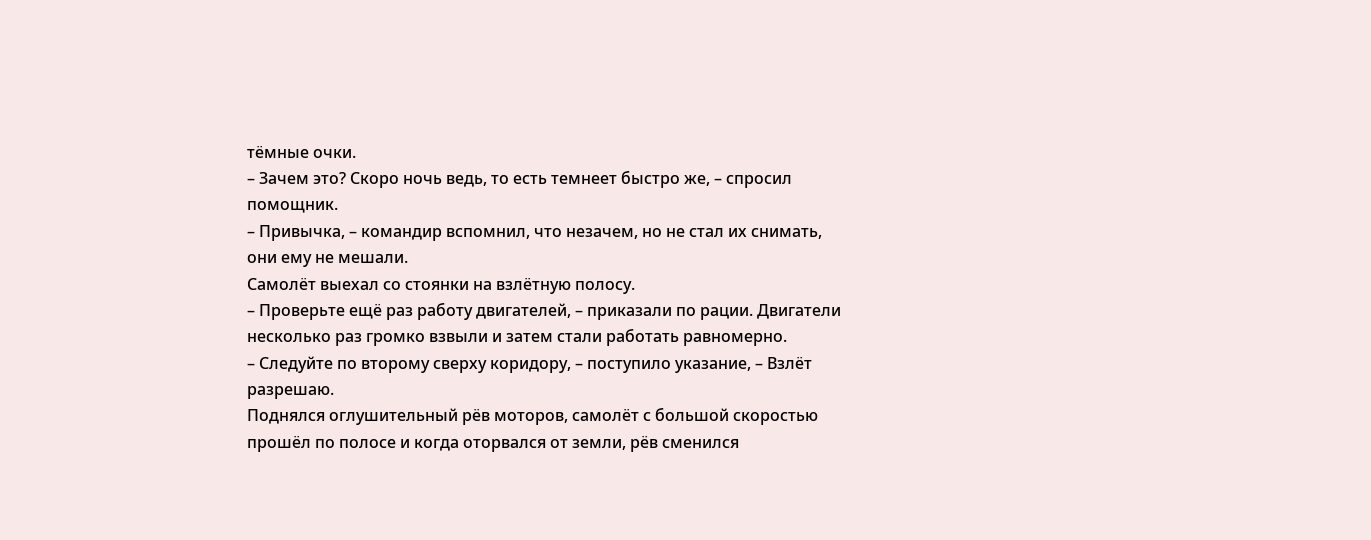тёмные очки.
– Зачем это? Скоро ночь ведь, то есть темнеет быстро же, – спросил помощник.
– Привычка, – командир вспомнил, что незачем, но не стал их снимать, они ему не мешали.
Самолёт выехал со стоянки на взлётную полосу.
– Проверьте ещё раз работу двигателей, – приказали по рации. Двигатели несколько раз громко взвыли и затем стали работать равномерно.
– Следуйте по второму сверху коридору, – поступило указание, – Взлёт разрешаю.
Поднялся оглушительный рёв моторов, самолёт с большой скоростью прошёл по полосе и когда оторвался от земли, рёв сменился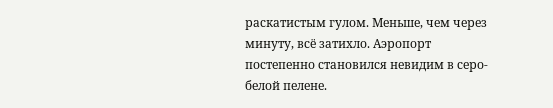раскатистым гулом. Меньше, чем через минуту, всё затихло. Аэропорт постепенно становился невидим в серо-белой пелене.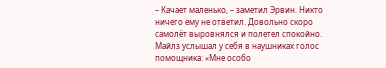– Качает маленько, – заметил Эрвин. Никто ничего ему не ответил. Довольно скоро самолёт выровнялся и полетел спокойно. Майлз услышал у себя в наушниках голос помощника: «Мне особо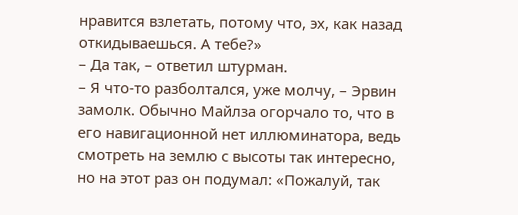нравится взлетать, потому что, эх, как назад откидываешься. А тебе?»
– Да так, – ответил штурман.
– Я что-то разболтался, уже молчу, – Эрвин замолк. Обычно Майлза огорчало то, что в его навигационной нет иллюминатора, ведь смотреть на землю с высоты так интересно, но на этот раз он подумал: «Пожалуй, так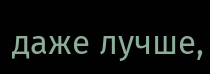даже лучше,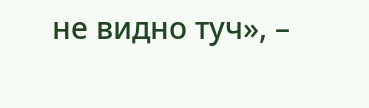не видно туч», –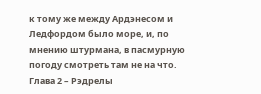к тому же между Ардэнесом и Ледфордом было море, и, по мнению штурмана, в пасмурную погоду смотреть там не на что.
Глава 2 – Рэдрелы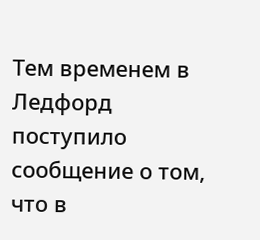Тем временем в Ледфорд поступило сообщение о том, что в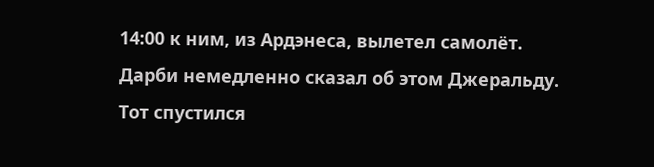14:00 к ним, из Ардэнеса, вылетел самолёт. Дарби немедленно сказал об этом Джеральду. Тот спустился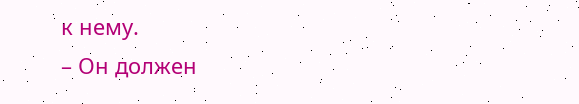к нему.
– Он должен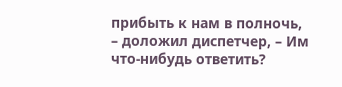прибыть к нам в полночь, – доложил диспетчер, – Им что-нибудь ответить?